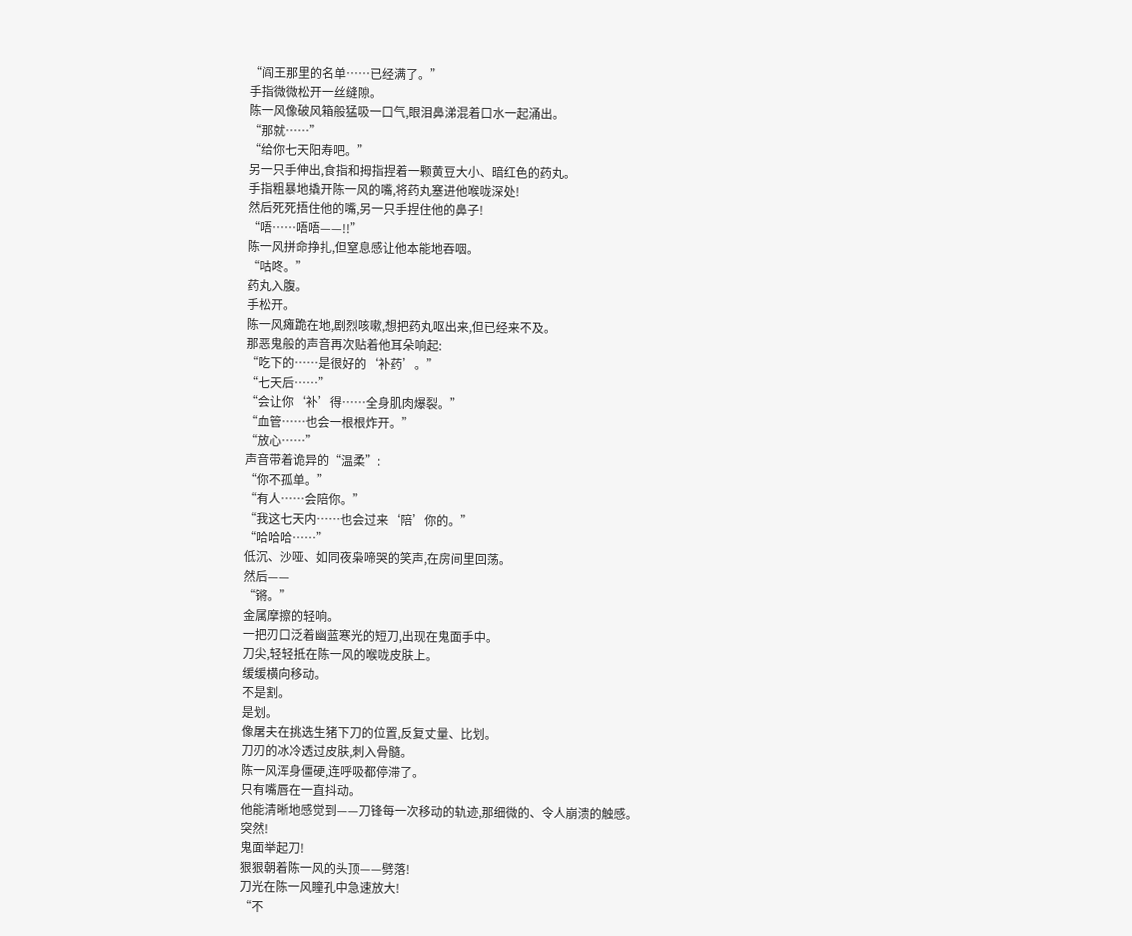“阎王那里的名单……已经满了。”
手指微微松开一丝缝隙。
陈一风像破风箱般猛吸一口气,眼泪鼻涕混着口水一起涌出。
“那就……”
“给你七天阳寿吧。”
另一只手伸出,食指和拇指捏着一颗黄豆大小、暗红色的药丸。
手指粗暴地撬开陈一风的嘴,将药丸塞进他喉咙深处!
然后死死捂住他的嘴,另一只手捏住他的鼻子!
“唔……唔唔——!!”
陈一风拼命挣扎,但窒息感让他本能地吞咽。
“咕咚。”
药丸入腹。
手松开。
陈一风瘫跪在地,剧烈咳嗽,想把药丸呕出来,但已经来不及。
那恶鬼般的声音再次贴着他耳朵响起:
“吃下的……是很好的‘补药’。”
“七天后……”
“会让你‘补’得……全身肌肉爆裂。”
“血管……也会一根根炸开。”
“放心……”
声音带着诡异的“温柔”:
“你不孤单。”
“有人……会陪你。”
“我这七天内……也会过来‘陪’你的。”
“哈哈哈……”
低沉、沙哑、如同夜枭啼哭的笑声,在房间里回荡。
然后——
“锵。”
金属摩擦的轻响。
一把刃口泛着幽蓝寒光的短刀,出现在鬼面手中。
刀尖,轻轻抵在陈一风的喉咙皮肤上。
缓缓横向移动。
不是割。
是划。
像屠夫在挑选生猪下刀的位置,反复丈量、比划。
刀刃的冰冷透过皮肤,刺入骨髓。
陈一风浑身僵硬,连呼吸都停滞了。
只有嘴唇在一直抖动。
他能清晰地感觉到——刀锋每一次移动的轨迹,那细微的、令人崩溃的触感。
突然!
鬼面举起刀!
狠狠朝着陈一风的头顶——劈落!
刀光在陈一风瞳孔中急速放大!
“不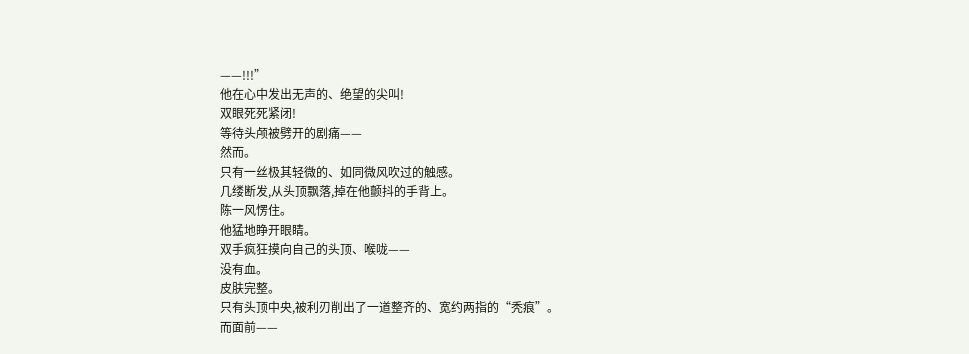——!!!”
他在心中发出无声的、绝望的尖叫!
双眼死死紧闭!
等待头颅被劈开的剧痛——
然而。
只有一丝极其轻微的、如同微风吹过的触感。
几缕断发,从头顶飘落,掉在他颤抖的手背上。
陈一风愣住。
他猛地睁开眼睛。
双手疯狂摸向自己的头顶、喉咙——
没有血。
皮肤完整。
只有头顶中央,被利刃削出了一道整齐的、宽约两指的“秃痕”。
而面前——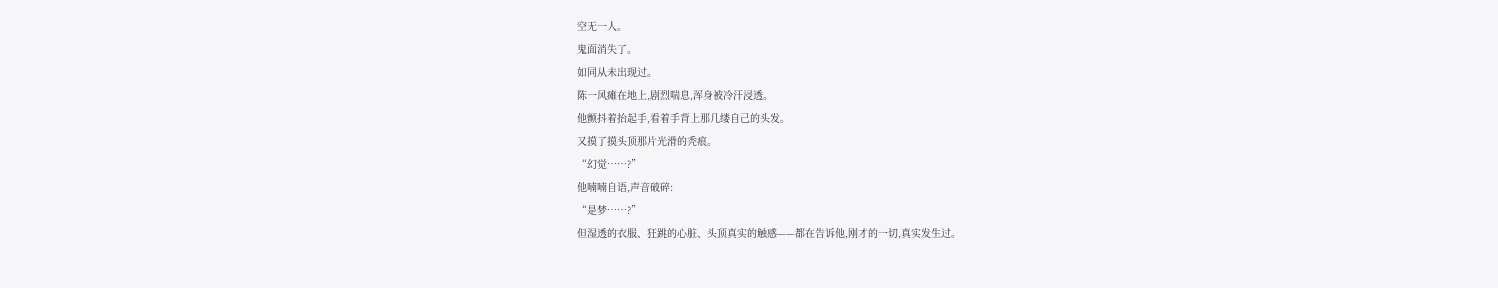空无一人。
鬼面消失了。
如同从未出现过。
陈一风瘫在地上,剧烈喘息,浑身被冷汗浸透。
他颤抖着抬起手,看着手背上那几缕自己的头发。
又摸了摸头顶那片光滑的秃痕。
“幻觉……?”
他喃喃自语,声音破碎:
“是梦……?”
但湿透的衣服、狂跳的心脏、头顶真实的触感——都在告诉他,刚才的一切,真实发生过。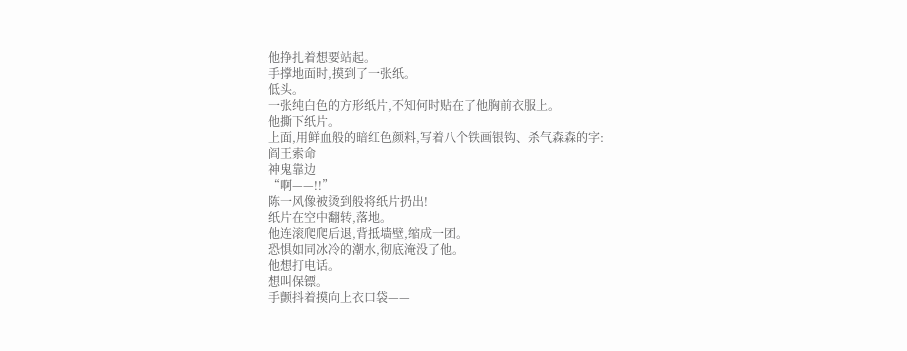他挣扎着想要站起。
手撑地面时,摸到了一张纸。
低头。
一张纯白色的方形纸片,不知何时贴在了他胸前衣服上。
他撕下纸片。
上面,用鲜血般的暗红色颜料,写着八个铁画银钩、杀气森森的字:
阎王索命
神鬼靠边
“啊——!!”
陈一风像被烫到般将纸片扔出!
纸片在空中翻转,落地。
他连滚爬爬后退,背抵墙壁,缩成一团。
恐惧如同冰冷的潮水,彻底淹没了他。
他想打电话。
想叫保镖。
手颤抖着摸向上衣口袋——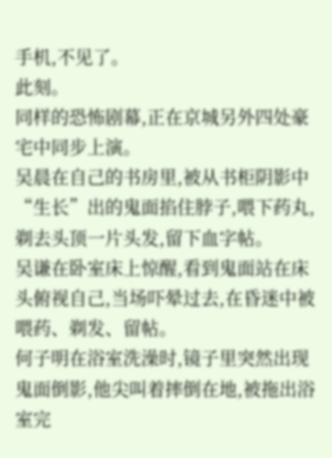手机,不见了。
此刻。
同样的恐怖剧幕,正在京城另外四处豪宅中同步上演。
吴晨在自己的书房里,被从书柜阴影中“生长”出的鬼面掐住脖子,喂下药丸,剃去头顶一片头发,留下血字帖。
吴谦在卧室床上惊醒,看到鬼面站在床头俯视自己,当场吓晕过去,在昏迷中被喂药、剃发、留帖。
何子明在浴室洗澡时,镜子里突然出现鬼面倒影,他尖叫着摔倒在地,被拖出浴室完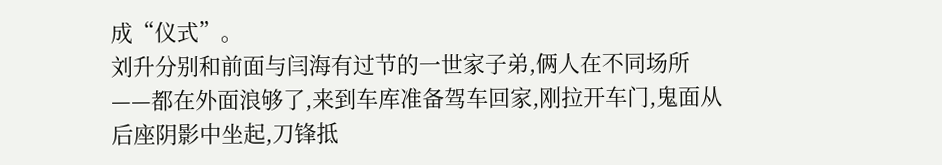成“仪式”。
刘升分别和前面与闫海有过节的一世家子弟,俩人在不同场所——都在外面浪够了,来到车库准备驾车回家,刚拉开车门,鬼面从后座阴影中坐起,刀锋抵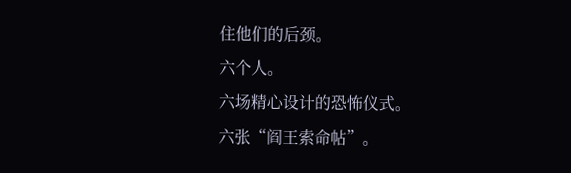住他们的后颈。
六个人。
六场精心设计的恐怖仪式。
六张“阎王索命帖”。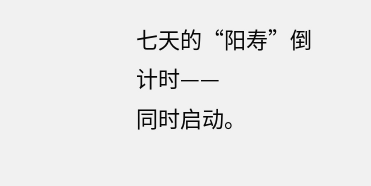七天的“阳寿”倒计时——
同时启动。